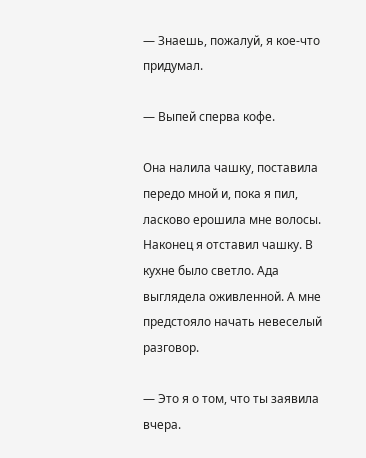— Знаешь, пожалуй, я кое-что придумал.

— Выпей сперва кофе.

Она налила чашку, поставила передо мной и, пока я пил, ласково ерошила мне волосы. Наконец я отставил чашку. В кухне было светло. Ада выглядела оживленной. А мне предстояло начать невеселый разговор.

— Это я о том, что ты заявила вчера.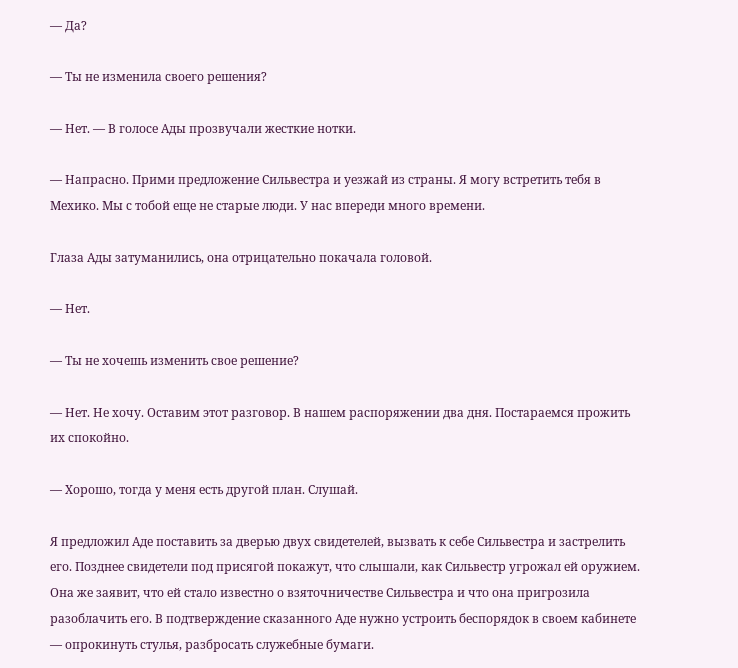— Да?

— Ты не изменила своего решения?

— Нет. — В голосе Ады прозвучали жесткие нотки.

— Напрасно. Прими предложение Сильвестра и уезжай из страны. Я могу встретить тебя в Мехико. Мы с тобой еще не старые люди. У нас впереди много времени.

Глаза Ады затуманились, она отрицательно покачала головой.

— Нет.

— Ты не хочешь изменить свое решение?

— Нет. Не хочу. Оставим этот разговор. В нашем распоряжении два дня. Постараемся прожить их спокойно.

— Хорошо, тогда у меня есть другой план. Слушай.

Я предложил Аде поставить за дверью двух свидетелей, вызвать к себе Сильвестра и застрелить его. Позднее свидетели под присягой покажут, что слышали, как Сильвестр угрожал ей оружием. Она же заявит, что ей стало известно о взяточничестве Сильвестра и что она пригрозила разоблачить его. В подтверждение сказанного Аде нужно устроить беспорядок в своем кабинете — опрокинуть стулья, разбросать служебные бумаги.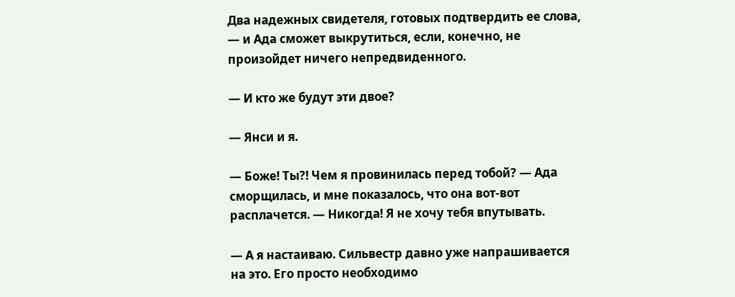Два надежных свидетеля, готовых подтвердить ее слова, — и Ада сможет выкрутиться, если, конечно, не произойдет ничего непредвиденного.

— И кто же будут эти двое?

— Янси и я.

— Боже! Ты?! Чем я провинилась перед тобой? — Ада сморщилась, и мне показалось, что она вот-вот расплачется. — Никогда! Я не хочу тебя впутывать.

— А я настаиваю. Сильвестр давно уже напрашивается на это. Его просто необходимо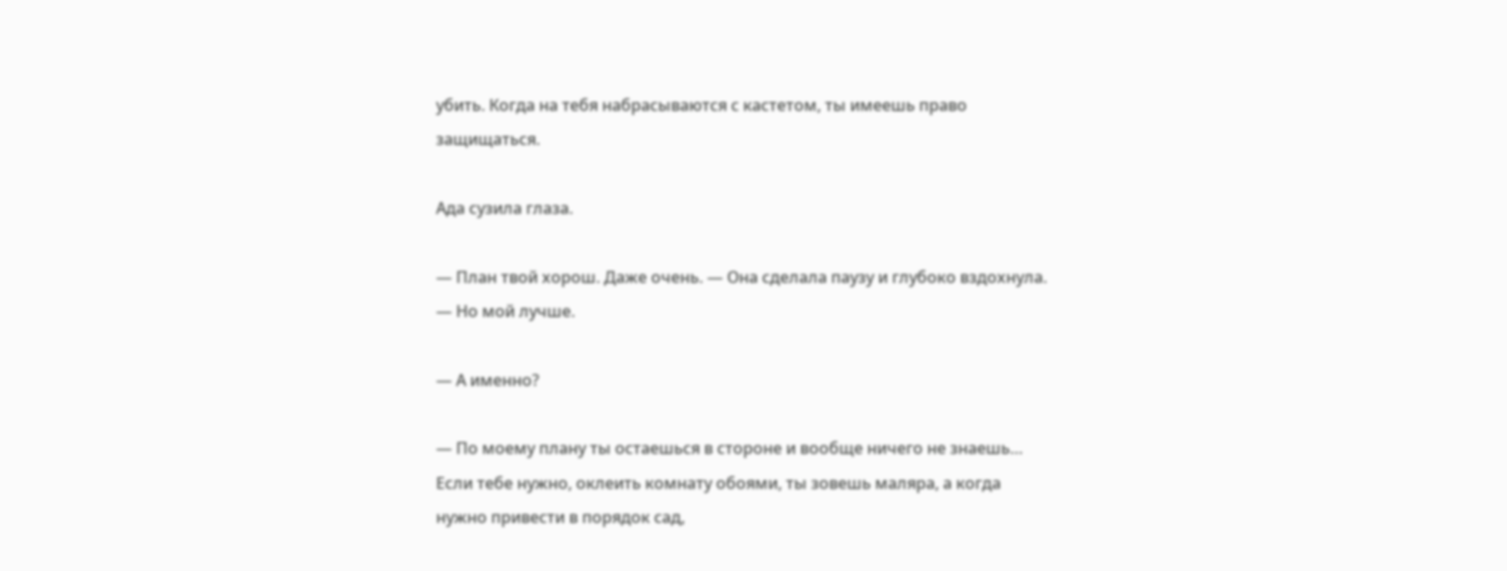убить. Когда на тебя набрасываются с кастетом, ты имеешь право защищаться.

Ада сузила глаза.

— План твой хорош. Даже очень. — Она сделала паузу и глубоко вздохнула. — Но мой лучше.

— А именно?

— По моему плану ты остаешься в стороне и вообще ничего не знаешь… Если тебе нужно, оклеить комнату обоями, ты зовешь маляра, а когда нужно привести в порядок сад,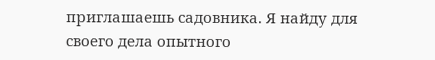приглашаешь садовника. Я найду для своего дела опытного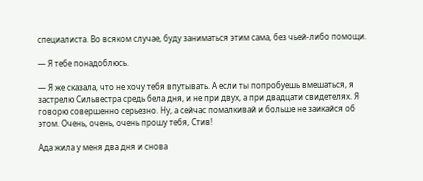специалиста. Во всяком случае, буду заниматься этим сама, без чьей-либо помощи.

— Я тебе понадоблюсь.

— Я же сказала, что не хочу тебя впутывать. А если ты попробуешь вмешаться, я застрелю Сильвестра средь бела дня, и не при двух, а при двадцати свидетелях. Я говорю совершенно серьезно. Ну, а сейчас помалкивай и больше не заикайся об этом. Очень, очень, очень прошу тебя, Стив!

Ада жила у меня два дня и снова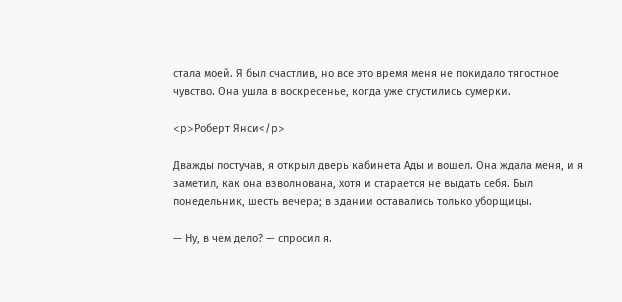стала моей. Я был счастлив, но все это время меня не покидало тягостное чувство. Она ушла в воскресенье, когда уже сгустились сумерки.

<p>Роберт Янси</p>

Дважды постучав, я открыл дверь кабинета Ады и вошел. Она ждала меня, и я заметил, как она взволнована, хотя и старается не выдать себя. Был понедельник, шесть вечера; в здании оставались только уборщицы.

— Ну, в чем дело? — спросил я.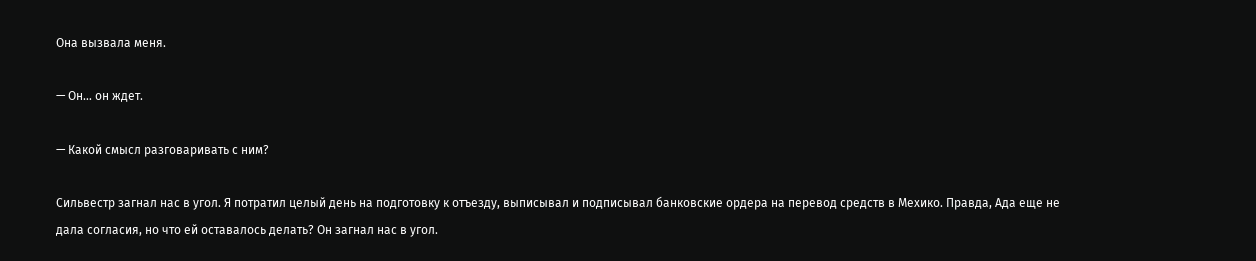Она вызвала меня.

— Он… он ждет.

— Какой смысл разговаривать с ним?

Сильвестр загнал нас в угол. Я потратил целый день на подготовку к отъезду, выписывал и подписывал банковские ордера на перевод средств в Мехико. Правда, Ада еще не дала согласия, но что ей оставалось делать? Он загнал нас в угол.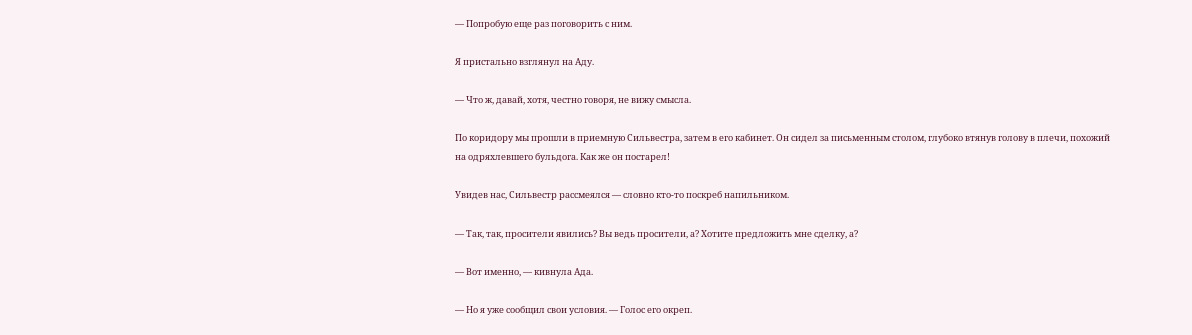— Попробую еще раз поговорить с ним.

Я пристально взглянул на Аду.

— Что ж, давай, хотя, честно говоря, не вижу смысла.

По коридору мы прошли в приемную Сильвестра, затем в его кабинет. Он сидел за письменным столом, глубоко втянув голову в плечи, похожий на одряхлевшего бульдога. Как же он постарел!

Увидев нас, Сильвестр рассмеялся — словно кто-то поскреб напильником.

— Так, так, просители явились? Вы ведь просители, а? Хотите предложить мне сделку, а?

— Вот именно, — кивнула Ада.

— Но я уже сообщил свои условия. — Голос его окреп.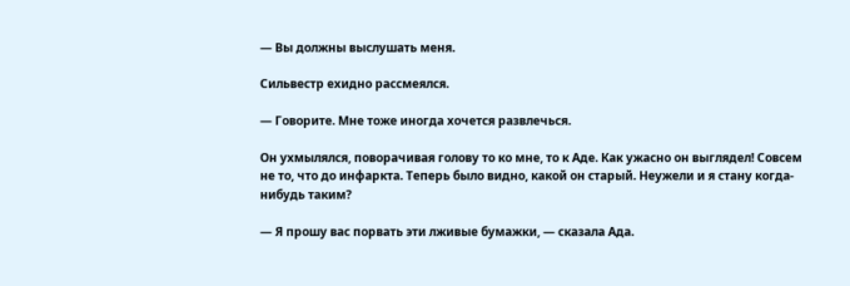— Вы должны выслушать меня.

Сильвестр ехидно рассмеялся.

— Говорите. Мне тоже иногда хочется развлечься.

Он ухмылялся, поворачивая голову то ко мне, то к Аде. Как ужасно он выглядел! Совсем не то, что до инфаркта. Теперь было видно, какой он старый. Неужели и я стану когда-нибудь таким?

— Я прошу вас порвать эти лживые бумажки, — сказала Ада.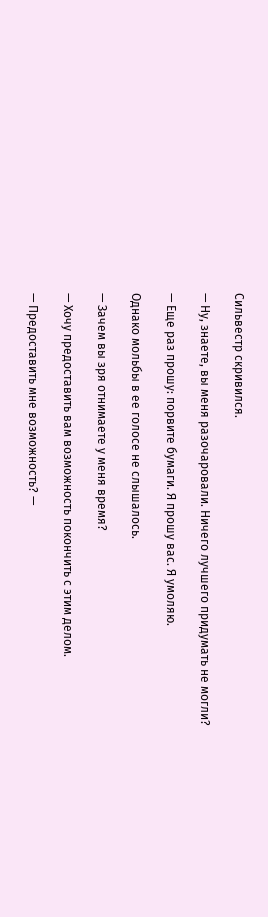Сильвестр скривился.

— Ну, знаете, вы меня разочаровали. Ничего лучшего придумать не могли?

— Еще раз прошу: порвите бумаги. Я прошу вас. Я умоляю.

Однако мольбы в ее голосе не слышалось.

— Зачем вы зря отнимаете у меня время?

— Хочу предоставить вам возможность покончить с этим делом.

— Предоставить мне возможность? —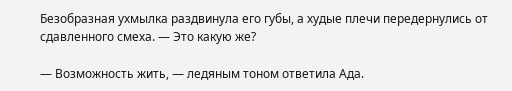Безобразная ухмылка раздвинула его губы, а худые плечи передернулись от сдавленного смеха. — Это какую же?

— Возможность жить, — ледяным тоном ответила Ада.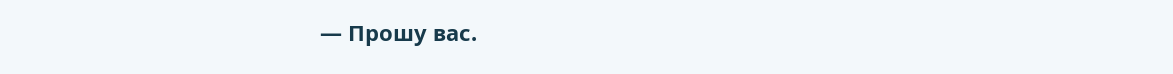— Прошу вас.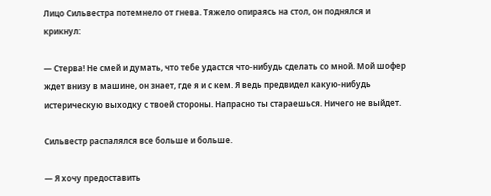Лицо Сильвестра потемнело от гнева. Тяжело опираясь на стол, он поднялся и крикнул:

— Стерва! Не смей и думать, что тебе удастся что-нибудь сделать со мной. Мой шофер ждет внизу в машине, он знает, где я и с кем. Я ведь предвидел какую-нибудь истерическую выходку с твоей стороны. Напрасно ты стараешься. Ничего не выйдет.

Сильвестр распалялся все больше и больше.

— Я хочу предоставить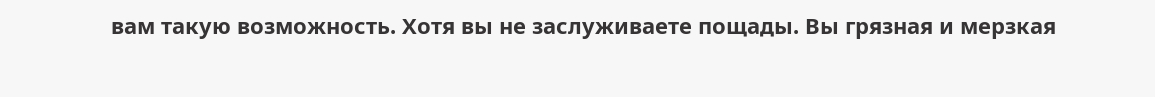вам такую возможность. Хотя вы не заслуживаете пощады. Вы грязная и мерзкая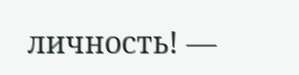личность! —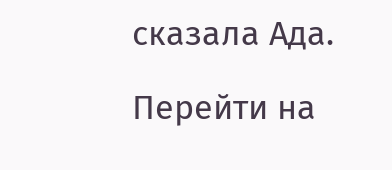сказала Ада.

Перейти на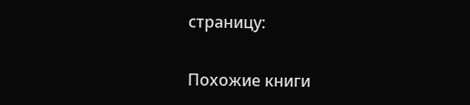страницу:

Похожие книги